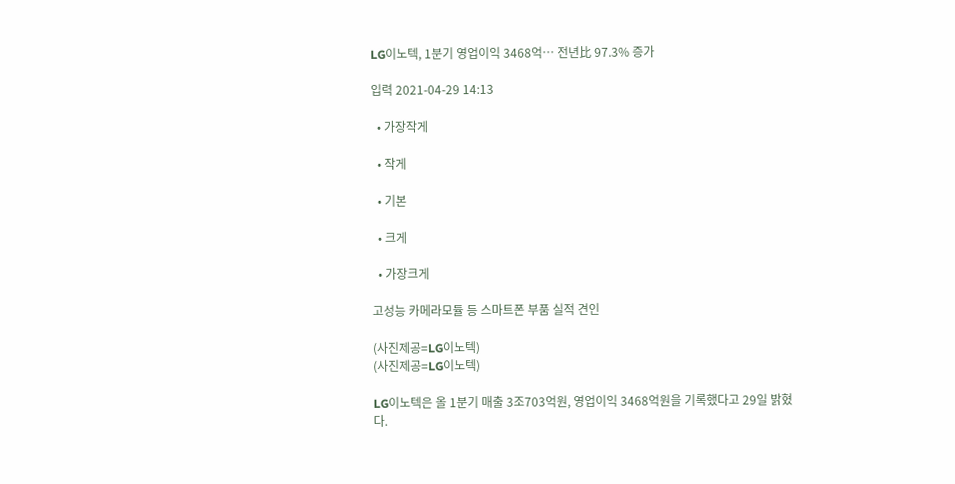LG이노텍, 1분기 영업이익 3468억… 전년比 97.3% 증가

입력 2021-04-29 14:13

  • 가장작게

  • 작게

  • 기본

  • 크게

  • 가장크게

고성능 카메라모듈 등 스마트폰 부품 실적 견인

(사진제공=LG이노텍)
(사진제공=LG이노텍)

LG이노텍은 올 1분기 매출 3조703억원, 영업이익 3468억원을 기록했다고 29일 밝혔다.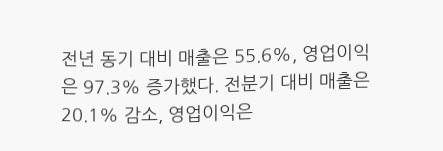전년 동기 대비 매출은 55.6%, 영업이익은 97.3% 증가했다. 전분기 대비 매출은 20.1% 감소, 영업이익은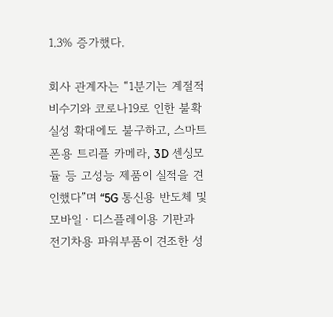1.3% 증가했다.

회사 관계자는 “1분기는 계절적 비수기와 코로나19로 인한 불확실성 확대에도 불구하고, 스마트폰용 트리플 카메라, 3D 센싱모듈 등 고성능 제품이 실적을 견인했다”며 “5G 통신용 반도체 및 모바일ㆍ디스플레이용 기판과 전기차용 파워부품이 견조한 성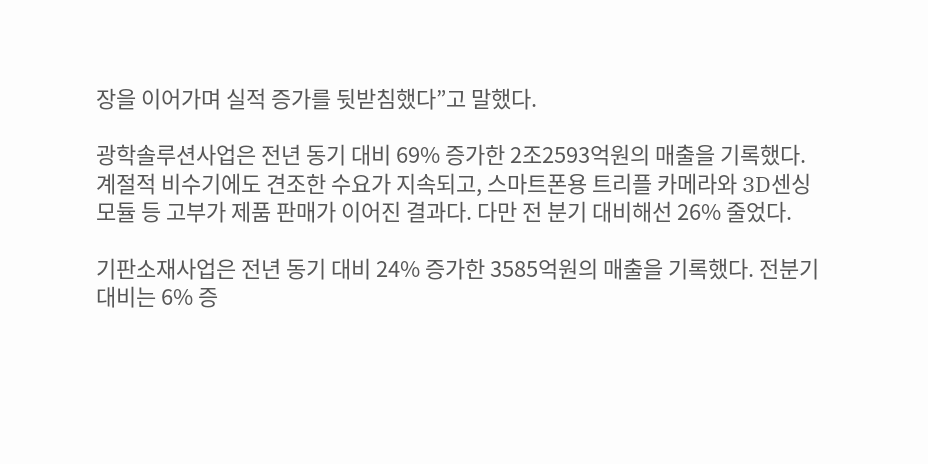장을 이어가며 실적 증가를 뒷받침했다”고 말했다.

광학솔루션사업은 전년 동기 대비 69% 증가한 2조2593억원의 매출을 기록했다. 계절적 비수기에도 견조한 수요가 지속되고, 스마트폰용 트리플 카메라와 3D센싱모듈 등 고부가 제품 판매가 이어진 결과다. 다만 전 분기 대비해선 26% 줄었다.

기판소재사업은 전년 동기 대비 24% 증가한 3585억원의 매출을 기록했다. 전분기 대비는 6% 증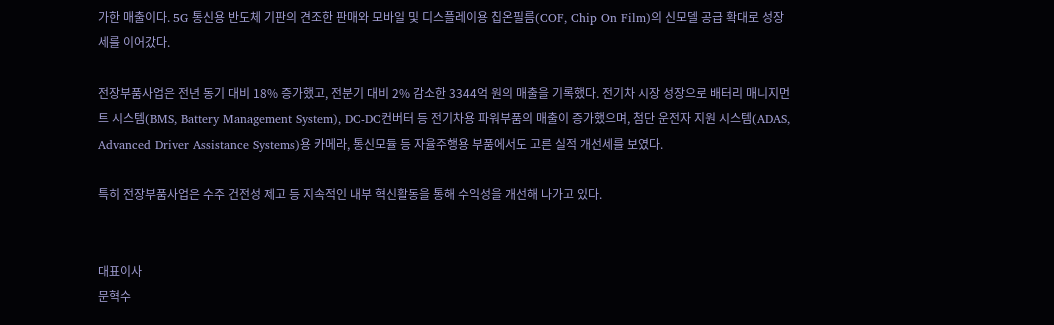가한 매출이다. 5G 통신용 반도체 기판의 견조한 판매와 모바일 및 디스플레이용 칩온필름(COF, Chip On Film)의 신모델 공급 확대로 성장세를 이어갔다.

전장부품사업은 전년 동기 대비 18% 증가했고, 전분기 대비 2% 감소한 3344억 원의 매출을 기록했다. 전기차 시장 성장으로 배터리 매니지먼트 시스템(BMS, Battery Management System), DC-DC컨버터 등 전기차용 파워부품의 매출이 증가했으며, 첨단 운전자 지원 시스템(ADAS, Advanced Driver Assistance Systems)용 카메라, 통신모듈 등 자율주행용 부품에서도 고른 실적 개선세를 보였다.

특히 전장부품사업은 수주 건전성 제고 등 지속적인 내부 혁신활동을 통해 수익성을 개선해 나가고 있다.


대표이사
문혁수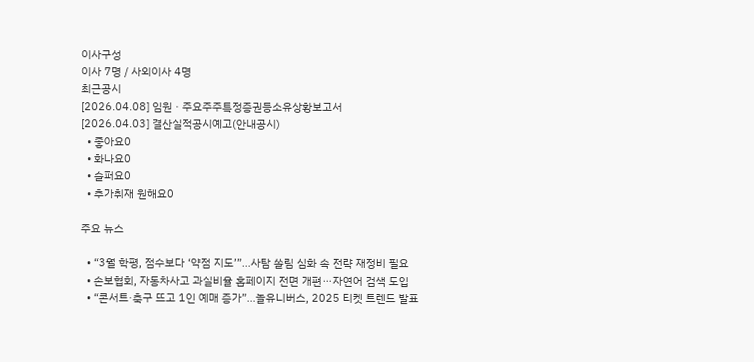이사구성
이사 7명 / 사외이사 4명
최근공시
[2026.04.08] 임원ㆍ주요주주특정증권등소유상황보고서
[2026.04.03] 결산실적공시예고(안내공시)
  • 좋아요0
  • 화나요0
  • 슬퍼요0
  • 추가취재 원해요0

주요 뉴스

  • “3월 학평, 점수보다 ‘약점 지도’”…사탐 쏠림 심화 속 전략 재정비 필요
  • 손보협회, 자동차사고 과실비율 홈페이지 전면 개편⋯자연어 검색 도입
  • “콘서트·축구 뜨고 1인 예매 증가”…놀유니버스, 2025 티켓 트렌드 발표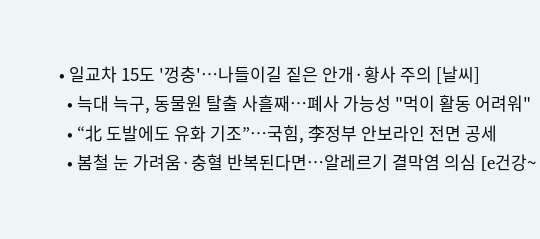• 일교차 15도 '껑충'…나들이길 짙은 안개·황사 주의 [날씨]
  • 늑대 늑구, 동물원 탈출 사흘째⋯폐사 가능성 "먹이 활동 어려워"
  • “北 도발에도 유화 기조”…국힘, 李정부 안보라인 전면 공세
  • 봄철 눈 가려움·충혈 반복된다면…알레르기 결막염 의심 [e건강~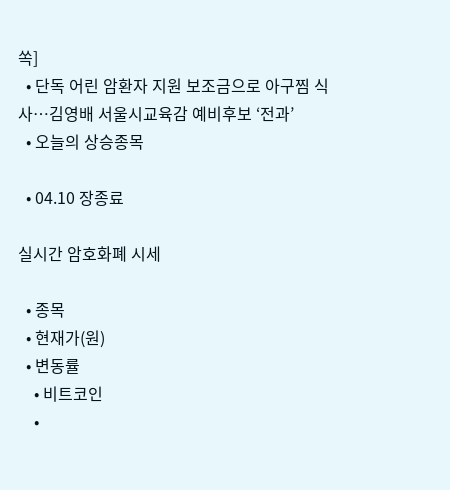쏙]
  • 단독 어린 암환자 지원 보조금으로 아구찜 식사…김영배 서울시교육감 예비후보 ‘전과’
  • 오늘의 상승종목

  • 04.10 장종료

실시간 암호화폐 시세

  • 종목
  • 현재가(원)
  • 변동률
    • 비트코인
    •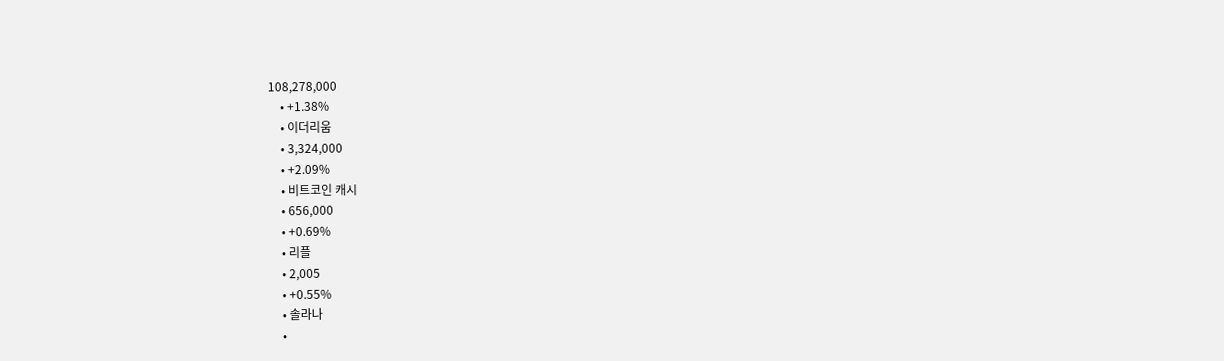108,278,000
    • +1.38%
    • 이더리움
    • 3,324,000
    • +2.09%
    • 비트코인 캐시
    • 656,000
    • +0.69%
    • 리플
    • 2,005
    • +0.55%
    • 솔라나
    •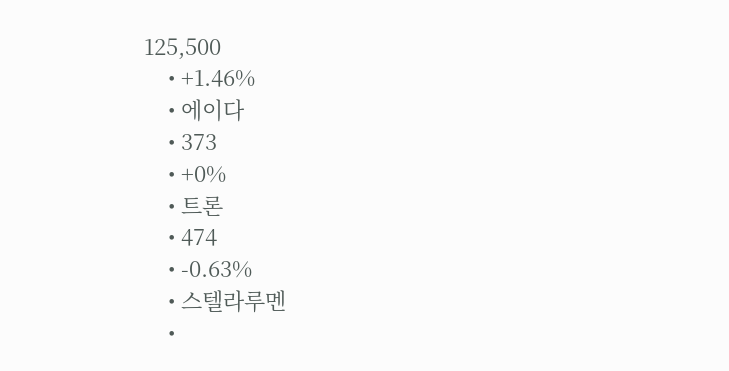125,500
    • +1.46%
    • 에이다
    • 373
    • +0%
    • 트론
    • 474
    • -0.63%
    • 스텔라루멘
    •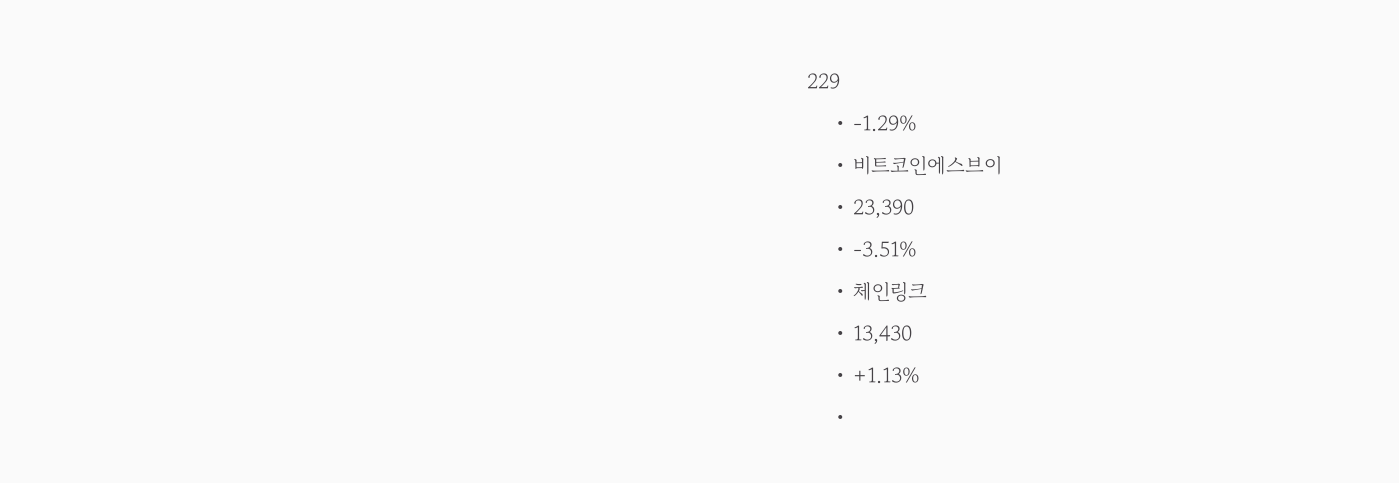229
    • -1.29%
    • 비트코인에스브이
    • 23,390
    • -3.51%
    • 체인링크
    • 13,430
    • +1.13%
    •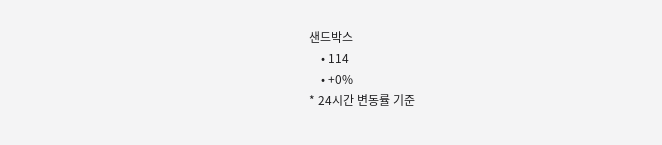샌드박스
    • 114
    • +0%
* 24시간 변동률 기준